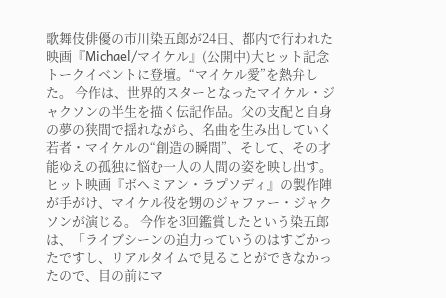歌舞伎俳優の市川染五郎が24日、都内で行われた映画『Michael/マイケル』(公開中)大ヒット記念トークイベントに登壇。“マイケル愛”を熱弁した。 今作は、世界的スターとなったマイケル・ジャクソンの半生を描く伝記作品。父の支配と自身の夢の狭間で揺れながら、名曲を生み出していく若者・マイケルの“創造の瞬間”、そして、その才能ゆえの孤独に悩む一人の人間の姿を映し出す。ヒット映画『ボヘミアン・ラプソディ』の製作陣が手がけ、マイケル役を甥のジャファー・ジャクソンが演じる。 今作を3回鑑賞したという染五郎は、「ライブシーンの迫力っていうのはすごかったですし、リアルタイムで見ることができなかったので、目の前にマ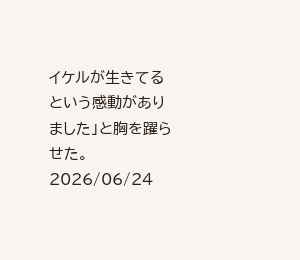イケルが生きてるという感動がありました」と胸を躍らせた。
2026/06/24